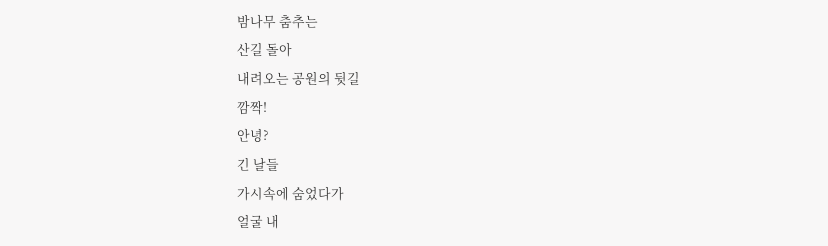밤나무 춤추는
산길 돌아
내려오는 공원의 뒷길
깜짝!
안녕?
긴 날들
가시속에 숨었다가
얼굴 내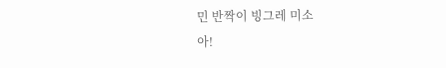민 반짝이 빙그레 미소
아!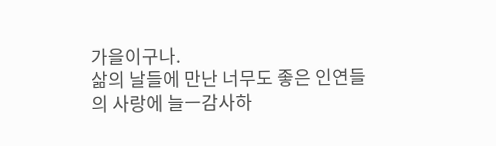가을이구나.
삶의 날들에 만난 너무도 좋은 인연들의 사랑에 늘ㅡ감사하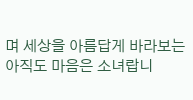며 세상을 아름답게 바라보는 아직도 마음은 소녀랍니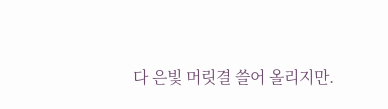다 은빛 머릿결 쓸어 올리지만.